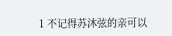1 不记得苏沐弦的亲可以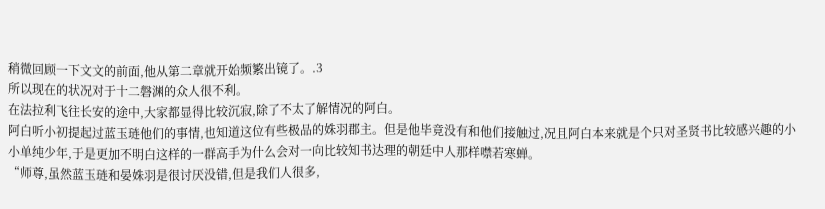稍微回顾一下文文的前面,他从第二章就开始频繁出镜了。.3
所以现在的状况对于十二磐渊的众人很不利。
在法拉利飞往长安的途中,大家都显得比较沉寂,除了不太了解情况的阿白。
阿白听小初提起过蓝玉琏他们的事情,也知道这位有些极品的姝羽郡主。但是他毕竟没有和他们接触过,况且阿白本来就是个只对圣贤书比较感兴趣的小小单纯少年,于是更加不明白这样的一群高手为什么会对一向比较知书达理的朝廷中人那样噤若寒蝉。
“师尊,虽然蓝玉琏和晏姝羽是很讨厌没错,但是我们人很多,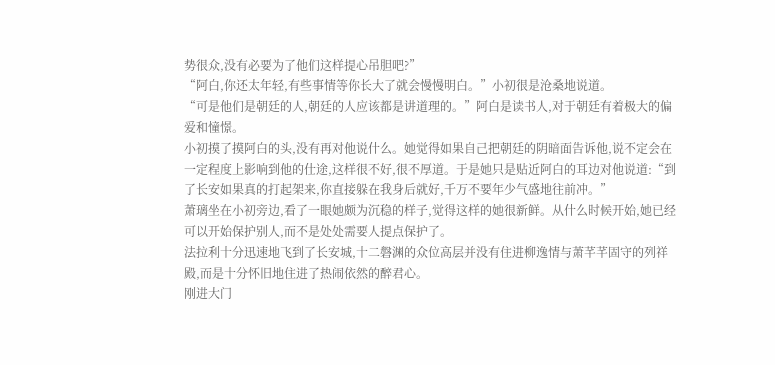势很众,没有必要为了他们这样提心吊胆吧?”
“阿白,你还太年轻,有些事情等你长大了就会慢慢明白。”小初很是沧桑地说道。
“可是他们是朝廷的人,朝廷的人应该都是讲道理的。”阿白是读书人,对于朝廷有着极大的偏爱和憧憬。
小初摸了摸阿白的头,没有再对他说什么。她觉得如果自己把朝廷的阴暗面告诉他,说不定会在一定程度上影响到他的仕途,这样很不好,很不厚道。于是她只是贴近阿白的耳边对他说道:“到了长安如果真的打起架来,你直接躲在我身后就好,千万不要年少气盛地往前冲。”
萧璃坐在小初旁边,看了一眼她颇为沉稳的样子,觉得这样的她很新鲜。从什么时候开始,她已经可以开始保护别人,而不是处处需要人提点保护了。
法拉利十分迅速地飞到了长安城,十二磐渊的众位高层并没有住进柳逸情与萧芊芊固守的列祥殿,而是十分怀旧地住进了热闹依然的醉君心。
刚进大门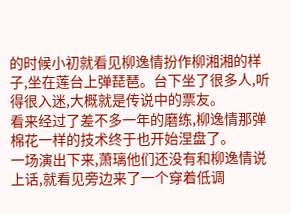的时候小初就看见柳逸情扮作柳湘湘的样子,坐在莲台上弹琵琶。台下坐了很多人,听得很入迷,大概就是传说中的票友。
看来经过了差不多一年的磨练,柳逸情那弹棉花一样的技术终于也开始涅盘了。
一场演出下来,萧璃他们还没有和柳逸情说上话,就看见旁边来了一个穿着低调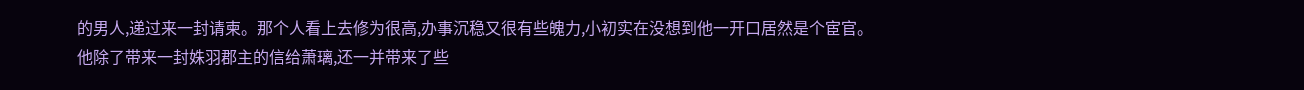的男人,递过来一封请柬。那个人看上去修为很高,办事沉稳又很有些魄力,小初实在没想到他一开口居然是个宦官。
他除了带来一封姝羽郡主的信给萧璃,还一并带来了些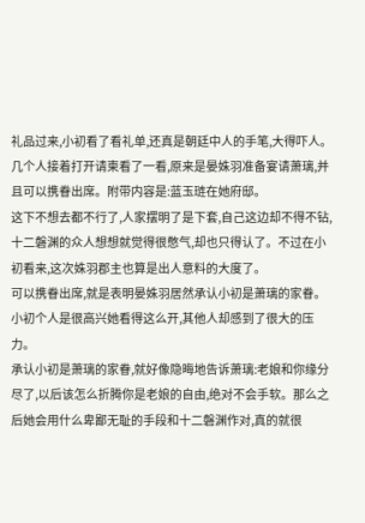礼品过来,小初看了看礼单,还真是朝廷中人的手笔,大得吓人。
几个人接着打开请柬看了一看,原来是晏姝羽准备宴请萧璃,并且可以携眷出席。附带内容是:蓝玉琏在她府邸。
这下不想去都不行了,人家摆明了是下套,自己这边却不得不钻,十二磐渊的众人想想就觉得很憋气,却也只得认了。不过在小初看来,这次姝羽郡主也算是出人意料的大度了。
可以携眷出席,就是表明晏姝羽居然承认小初是萧璃的家眷。小初个人是很高兴她看得这么开,其他人却感到了很大的压力。
承认小初是萧璃的家眷,就好像隐晦地告诉萧璃:老娘和你缘分尽了,以后该怎么折腾你是老娘的自由,绝对不会手软。那么之后她会用什么卑鄙无耻的手段和十二磐渊作对,真的就很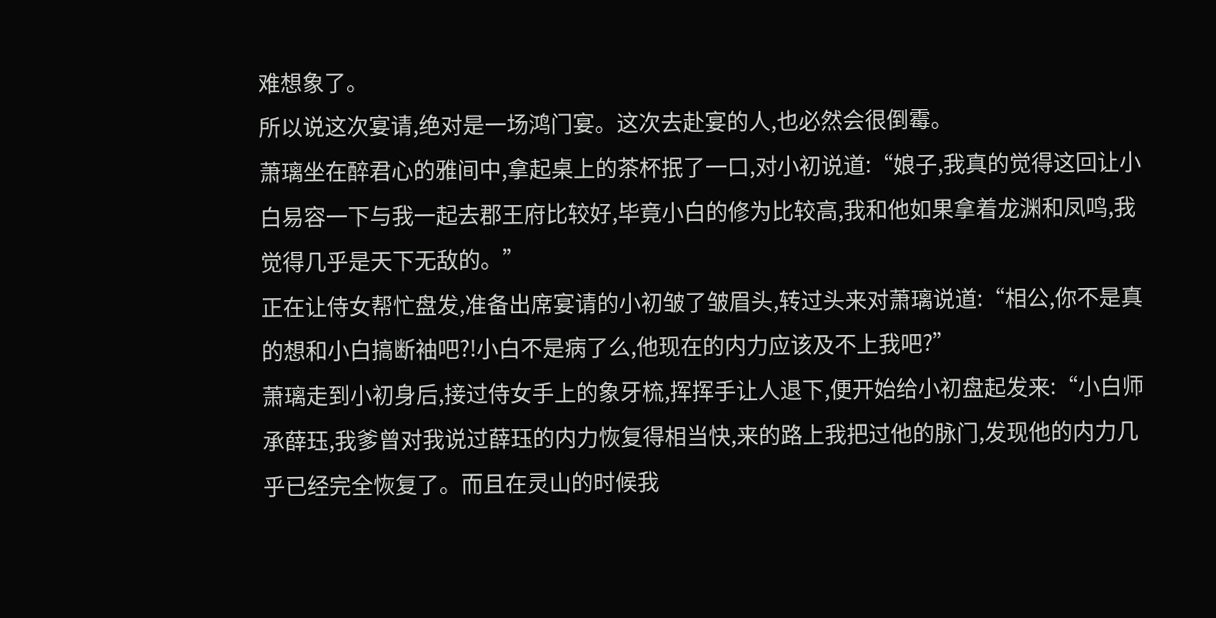难想象了。
所以说这次宴请,绝对是一场鸿门宴。这次去赴宴的人,也必然会很倒霉。
萧璃坐在醉君心的雅间中,拿起桌上的茶杯抿了一口,对小初说道:“娘子,我真的觉得这回让小白易容一下与我一起去郡王府比较好,毕竟小白的修为比较高,我和他如果拿着龙渊和凤鸣,我觉得几乎是天下无敌的。”
正在让侍女帮忙盘发,准备出席宴请的小初皱了皱眉头,转过头来对萧璃说道:“相公,你不是真的想和小白搞断袖吧?!小白不是病了么,他现在的内力应该及不上我吧?”
萧璃走到小初身后,接过侍女手上的象牙梳,挥挥手让人退下,便开始给小初盘起发来:“小白师承薛珏,我爹曾对我说过薛珏的内力恢复得相当快,来的路上我把过他的脉门,发现他的内力几乎已经完全恢复了。而且在灵山的时候我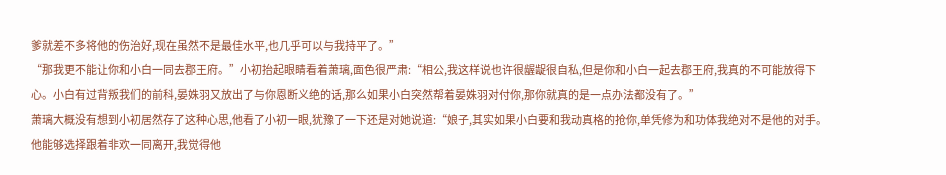爹就差不多将他的伤治好,现在虽然不是最佳水平,也几乎可以与我持平了。”
“那我更不能让你和小白一同去郡王府。”小初抬起眼睛看着萧璃,面色很严肃:“相公,我这样说也许很龌龊很自私,但是你和小白一起去郡王府,我真的不可能放得下心。小白有过背叛我们的前科,晏姝羽又放出了与你恩断义绝的话,那么如果小白突然帮着晏姝羽对付你,那你就真的是一点办法都没有了。”
萧璃大概没有想到小初居然存了这种心思,他看了小初一眼,犹豫了一下还是对她说道:“娘子,其实如果小白要和我动真格的抢你,单凭修为和功体我绝对不是他的对手。他能够选择跟着非欢一同离开,我觉得他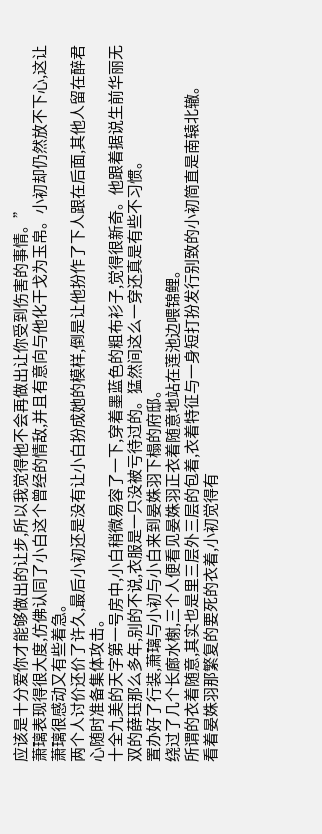应该是十分爱你才能够做出的让步,所以我觉得他不会再做出让你受到伤害的事情。”
萧璃表现得很大度,仿佛认同了小白这个曾经的情敌,并且有意向与他化干戈为玉帛。小初却仍然放不下心,这让萧璃很感动又有些着急。
两个人讨价还价了许久,最后小初还是没有让小白扮成她的模样,倒是让他扮作了下人跟在后面,其他人留在醉君心随时准备集体攻击。
十全九美的天字第一号房中,小白稍微易容了一下,穿着墨蓝色的粗布衫子,觉得很新奇。他跟着据说生前华丽无双的薛珏那么多年,别的不说,衣服是一只没被亏待过的。猛然间这么一穿还真是有些不习惯。
置办好了行装,萧璃与小初与小白来到晏姝羽下榻的府邸。
绕过了几个长廊水榭,三个人便看见晏姝羽正衣着随意地站在莲池边喂锦鲤。
所谓的衣着随意,其实也是里三层外三层的包着,衣着特征与一身短打扮发行别致的小初简直是南辕北辙。
看着晏姝羽那繁复的要死的衣着,小初觉得有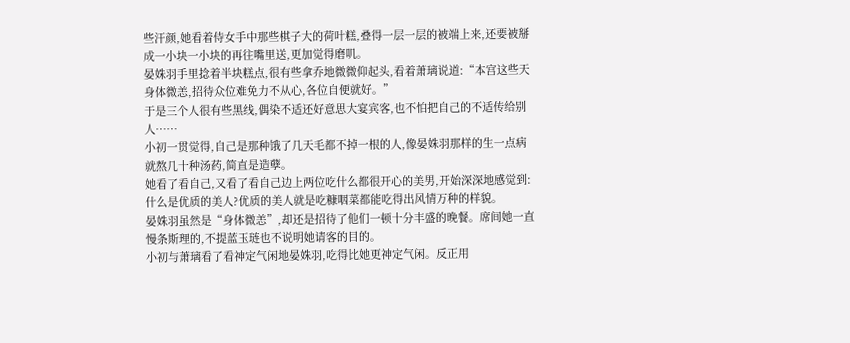些汗颜,她看着侍女手中那些棋子大的荷叶糕,叠得一层一层的被端上来,还要被掰成一小块一小块的再往嘴里送,更加觉得磨叽。
晏姝羽手里捻着半块糕点,很有些拿乔地微微仰起头,看着萧璃说道:“本宫这些天身体微恙,招待众位难免力不从心,各位自便就好。”
于是三个人很有些黑线,偶染不适还好意思大宴宾客,也不怕把自己的不适传给别人……
小初一贯觉得,自己是那种饿了几天毛都不掉一根的人,像晏姝羽那样的生一点病就熬几十种汤药,简直是造孽。
她看了看自己,又看了看自己边上两位吃什么都很开心的美男,开始深深地感觉到:什么是优质的美人?优质的美人就是吃糠咽菜都能吃得出风情万种的样貌。
晏姝羽虽然是“身体微恙”,却还是招待了他们一顿十分丰盛的晚餐。席间她一直慢条斯理的,不提蓝玉琏也不说明她请客的目的。
小初与萧璃看了看神定气闲地晏姝羽,吃得比她更神定气闲。反正用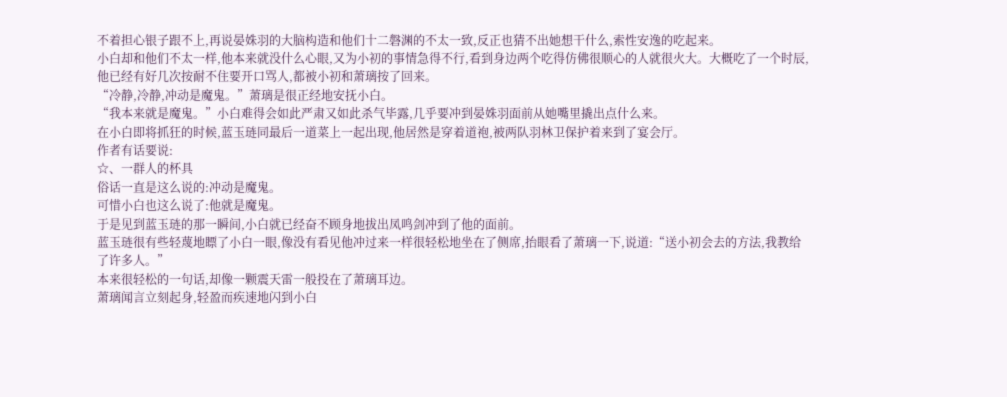不着担心银子跟不上,再说晏姝羽的大脑构造和他们十二磐渊的不太一致,反正也猜不出她想干什么,索性安逸的吃起来。
小白却和他们不太一样,他本来就没什么心眼,又为小初的事情急得不行,看到身边两个吃得仿佛很顺心的人就很火大。大概吃了一个时辰,他已经有好几次按耐不住要开口骂人,都被小初和萧璃按了回来。
“冷静,冷静,冲动是魔鬼。”萧璃是很正经地安抚小白。
“我本来就是魔鬼。”小白难得会如此严肃又如此杀气毕露,几乎要冲到晏姝羽面前从她嘴里撬出点什么来。
在小白即将抓狂的时候,蓝玉琏同最后一道菜上一起出现,他居然是穿着道袍,被两队羽林卫保护着来到了宴会厅。
作者有话要说:
☆、一群人的杯具
俗话一直是这么说的:冲动是魔鬼。
可惜小白也这么说了:他就是魔鬼。
于是见到蓝玉琏的那一瞬间,小白就已经奋不顾身地拔出凤鸣剑冲到了他的面前。
蓝玉琏很有些轻蔑地瞟了小白一眼,像没有看见他冲过来一样很轻松地坐在了侧席,抬眼看了萧璃一下,说道:“送小初会去的方法,我教给了许多人。”
本来很轻松的一句话,却像一颗震天雷一般投在了萧璃耳边。
萧璃闻言立刻起身,轻盈而疾速地闪到小白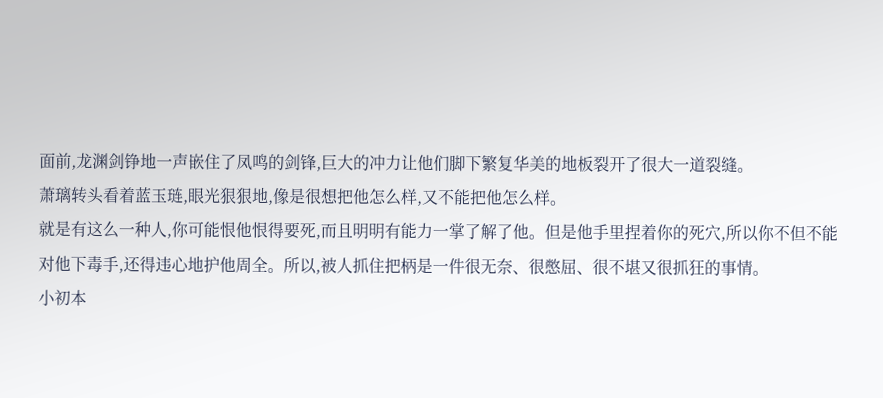面前,龙渊剑铮地一声嵌住了凤鸣的剑锋,巨大的冲力让他们脚下繁复华美的地板裂开了很大一道裂缝。
萧璃转头看着蓝玉琏,眼光狠狠地,像是很想把他怎么样,又不能把他怎么样。
就是有这么一种人,你可能恨他恨得要死,而且明明有能力一掌了解了他。但是他手里捏着你的死穴,所以你不但不能对他下毒手,还得违心地护他周全。所以,被人抓住把柄是一件很无奈、很憋屈、很不堪又很抓狂的事情。
小初本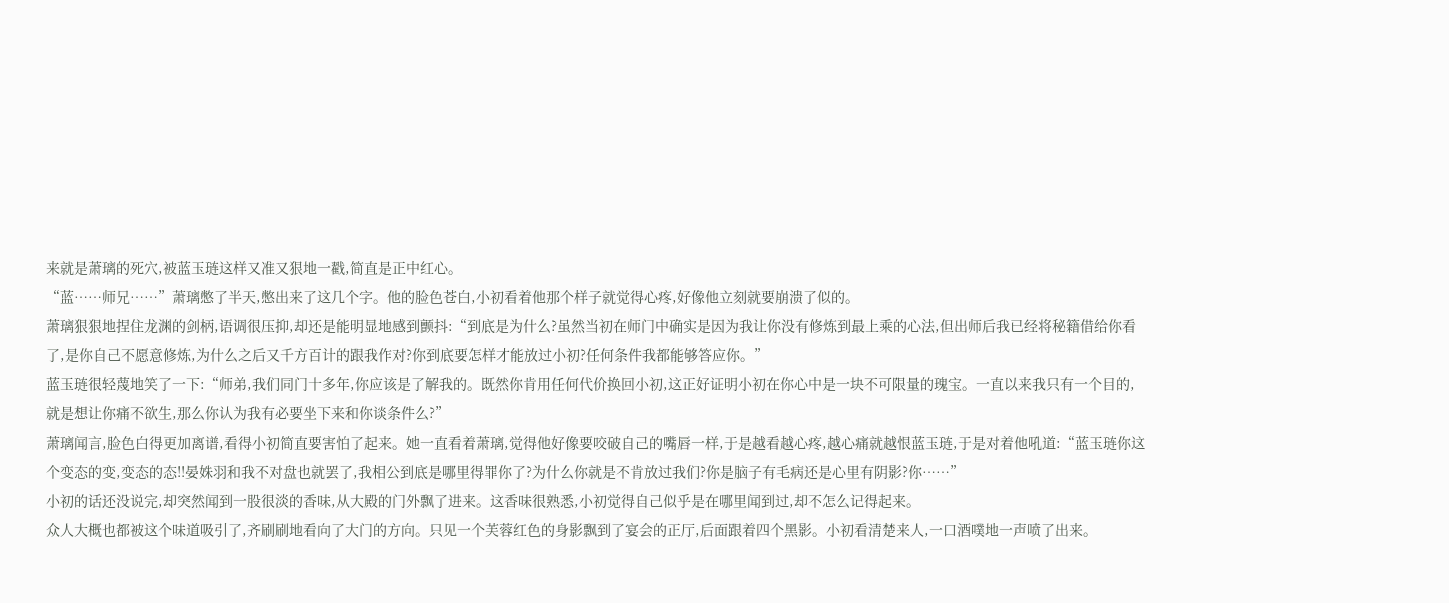来就是萧璃的死穴,被蓝玉琏这样又准又狠地一戳,简直是正中红心。
“蓝……师兄……”萧璃憋了半天,憋出来了这几个字。他的脸色苍白,小初看着他那个样子就觉得心疼,好像他立刻就要崩溃了似的。
萧璃狠狠地捏住龙渊的剑柄,语调很压抑,却还是能明显地感到颤抖:“到底是为什么?虽然当初在师门中确实是因为我让你没有修炼到最上乘的心法,但出师后我已经将秘籍借给你看了,是你自己不愿意修炼,为什么之后又千方百计的跟我作对?你到底要怎样才能放过小初?任何条件我都能够答应你。”
蓝玉琏很轻蔑地笑了一下:“师弟,我们同门十多年,你应该是了解我的。既然你肯用任何代价换回小初,这正好证明小初在你心中是一块不可限量的瑰宝。一直以来我只有一个目的,就是想让你痛不欲生,那么你认为我有必要坐下来和你谈条件么?”
萧璃闻言,脸色白得更加离谱,看得小初简直要害怕了起来。她一直看着萧璃,觉得他好像要咬破自己的嘴唇一样,于是越看越心疼,越心痛就越恨蓝玉琏,于是对着他吼道:“蓝玉琏你这个变态的变,变态的态!!晏姝羽和我不对盘也就罢了,我相公到底是哪里得罪你了?为什么你就是不肯放过我们?你是脑子有毛病还是心里有阴影?你……”
小初的话还没说完,却突然闻到一股很淡的香味,从大殿的门外飘了进来。这香味很熟悉,小初觉得自己似乎是在哪里闻到过,却不怎么记得起来。
众人大概也都被这个味道吸引了,齐刷刷地看向了大门的方向。只见一个芙蓉红色的身影飘到了宴会的正厅,后面跟着四个黑影。小初看清楚来人,一口酒噗地一声喷了出来。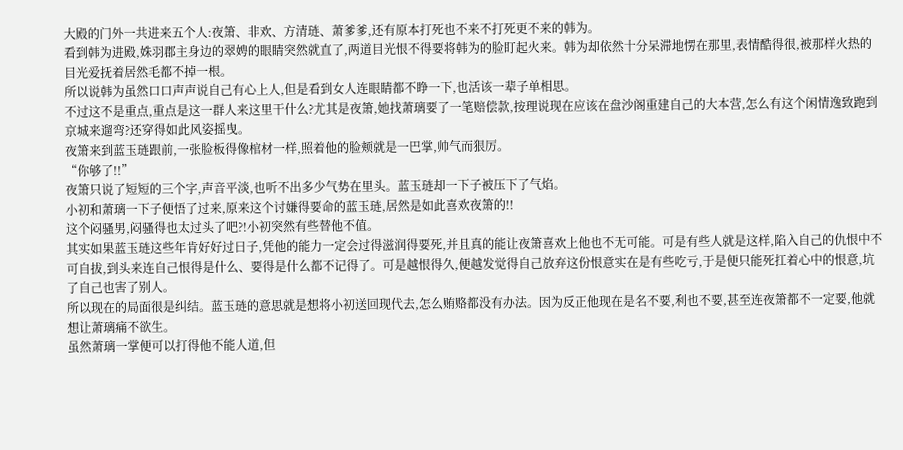大殿的门外一共进来五个人:夜箫、非欢、方清琏、萧爹爹,还有原本打死也不来不打死更不来的韩为。
看到韩为进殿,姝羽郡主身边的翠娉的眼睛突然就直了,两道目光恨不得要将韩为的脸盯起火来。韩为却依然十分呆滞地愣在那里,表情酷得很,被那样火热的目光爱抚着居然毛都不掉一根。
所以说韩为虽然口口声声说自己有心上人,但是看到女人连眼睛都不睁一下,也活该一辈子单相思。
不过这不是重点,重点是这一群人来这里干什么?尤其是夜箫,她找萧璃要了一笔赔偿款,按理说现在应该在盘沙阁重建自己的大本营,怎么有这个闲情逸致跑到京城来遛弯?还穿得如此风姿摇曳。
夜箫来到蓝玉琏跟前,一张脸板得像棺材一样,照着他的脸颊就是一巴掌,帅气而狠厉。
“你够了!!”
夜箫只说了短短的三个字,声音平淡,也听不出多少气势在里头。蓝玉琏却一下子被压下了气焰。
小初和萧璃一下子便悟了过来,原来这个讨嫌得要命的蓝玉琏,居然是如此喜欢夜箫的!!
这个闷骚男,闷骚得也太过头了吧?!小初突然有些替他不值。
其实如果蓝玉琏这些年肯好好过日子,凭他的能力一定会过得滋润得要死,并且真的能让夜箫喜欢上他也不无可能。可是有些人就是这样,陷入自己的仇恨中不可自拔,到头来连自己恨得是什么、要得是什么都不记得了。可是越恨得久,便越发觉得自己放弃这份恨意实在是有些吃亏,于是便只能死扛着心中的恨意,坑了自己也害了别人。
所以现在的局面很是纠结。蓝玉琏的意思就是想将小初送回现代去,怎么贿赂都没有办法。因为反正他现在是名不要,利也不要,甚至连夜箫都不一定要,他就想让萧璃痛不欲生。
虽然萧璃一掌便可以打得他不能人道,但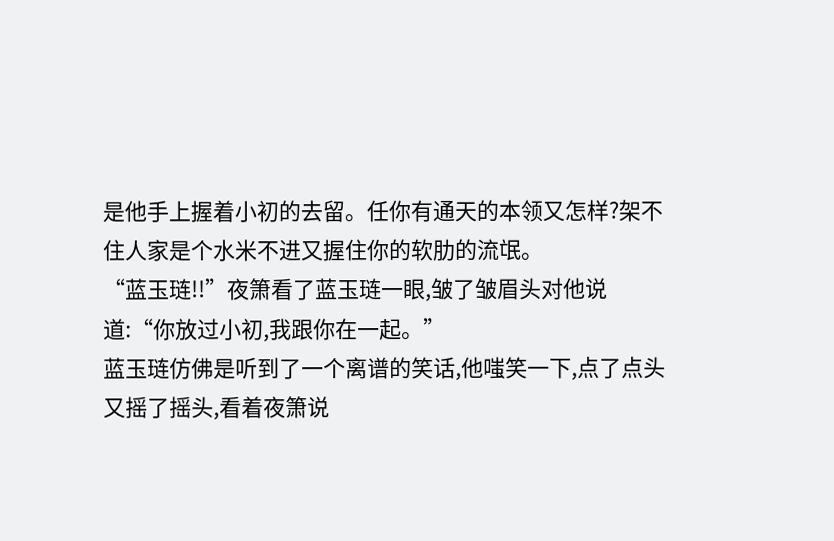是他手上握着小初的去留。任你有通天的本领又怎样?架不住人家是个水米不进又握住你的软肋的流氓。
“蓝玉琏!!”夜箫看了蓝玉琏一眼,皱了皱眉头对他说道:“你放过小初,我跟你在一起。”
蓝玉琏仿佛是听到了一个离谱的笑话,他嗤笑一下,点了点头又摇了摇头,看着夜箫说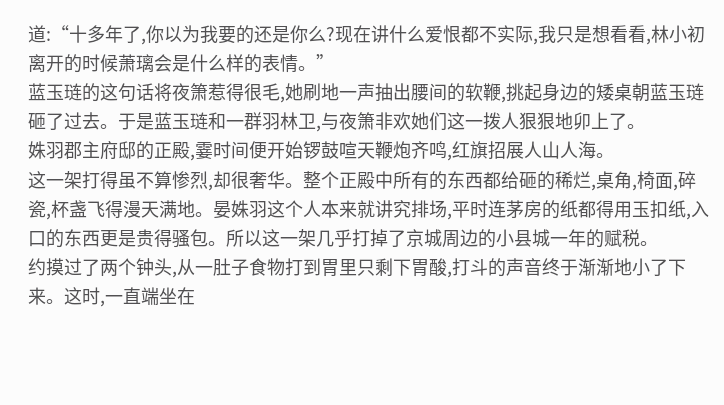道:“十多年了,你以为我要的还是你么?现在讲什么爱恨都不实际,我只是想看看,林小初离开的时候萧璃会是什么样的表情。”
蓝玉琏的这句话将夜箫惹得很毛,她刷地一声抽出腰间的软鞭,挑起身边的矮桌朝蓝玉琏砸了过去。于是蓝玉琏和一群羽林卫,与夜箫非欢她们这一拨人狠狠地卯上了。
姝羽郡主府邸的正殿,霎时间便开始锣鼓喧天鞭炮齐鸣,红旗招展人山人海。
这一架打得虽不算惨烈,却很奢华。整个正殿中所有的东西都给砸的稀烂,桌角,椅面,碎瓷,杯盏飞得漫天满地。晏姝羽这个人本来就讲究排场,平时连茅房的纸都得用玉扣纸,入口的东西更是贵得骚包。所以这一架几乎打掉了京城周边的小县城一年的赋税。
约摸过了两个钟头,从一肚子食物打到胃里只剩下胃酸,打斗的声音终于渐渐地小了下来。这时,一直端坐在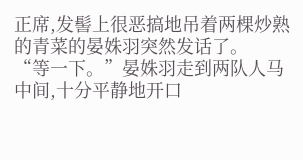正席,发髻上很恶搞地吊着两棵炒熟的青菜的晏姝羽突然发话了。
“等一下。”晏姝羽走到两队人马中间,十分平静地开口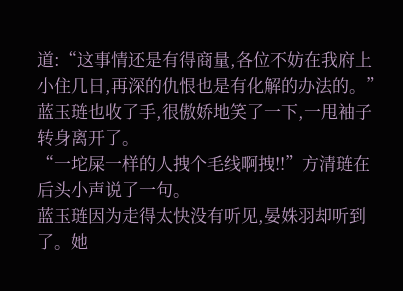道:“这事情还是有得商量,各位不妨在我府上小住几日,再深的仇恨也是有化解的办法的。”
蓝玉琏也收了手,很傲娇地笑了一下,一甩袖子转身离开了。
“一坨屎一样的人拽个毛线啊拽!!”方清琏在后头小声说了一句。
蓝玉琏因为走得太快没有听见,晏姝羽却听到了。她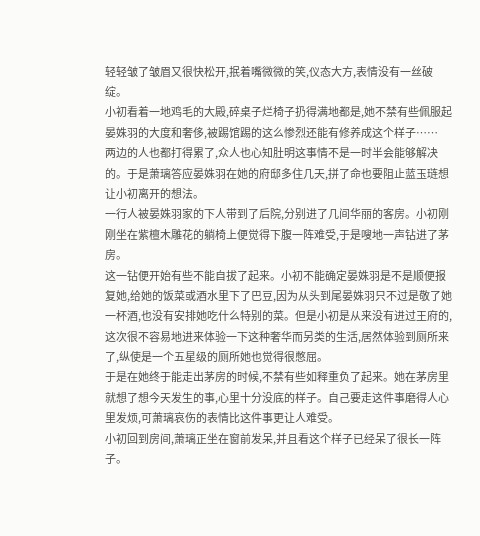轻轻皱了皱眉又很快松开,抿着嘴微微的笑,仪态大方,表情没有一丝破绽。
小初看着一地鸡毛的大殿,碎桌子烂椅子扔得满地都是,她不禁有些佩服起晏姝羽的大度和奢侈,被踢馆踢的这么惨烈还能有修养成这个样子……
两边的人也都打得累了,众人也心知肚明这事情不是一时半会能够解决的。于是萧璃答应晏姝羽在她的府邸多住几天,拼了命也要阻止蓝玉琏想让小初离开的想法。
一行人被晏姝羽家的下人带到了后院,分别进了几间华丽的客房。小初刚刚坐在紫檀木雕花的躺椅上便觉得下腹一阵难受,于是嗖地一声钻进了茅房。
这一钻便开始有些不能自拔了起来。小初不能确定晏姝羽是不是顺便报复她,给她的饭菜或酒水里下了巴豆,因为从头到尾晏姝羽只不过是敬了她一杯酒,也没有安排她吃什么特别的菜。但是小初是从来没有进过王府的,这次很不容易地进来体验一下这种奢华而另类的生活,居然体验到厕所来了,纵使是一个五星级的厕所她也觉得很憋屈。
于是在她终于能走出茅房的时候,不禁有些如释重负了起来。她在茅房里就想了想今天发生的事,心里十分没底的样子。自己要走这件事磨得人心里发烦,可萧璃哀伤的表情比这件事更让人难受。
小初回到房间,萧璃正坐在窗前发呆,并且看这个样子已经呆了很长一阵子。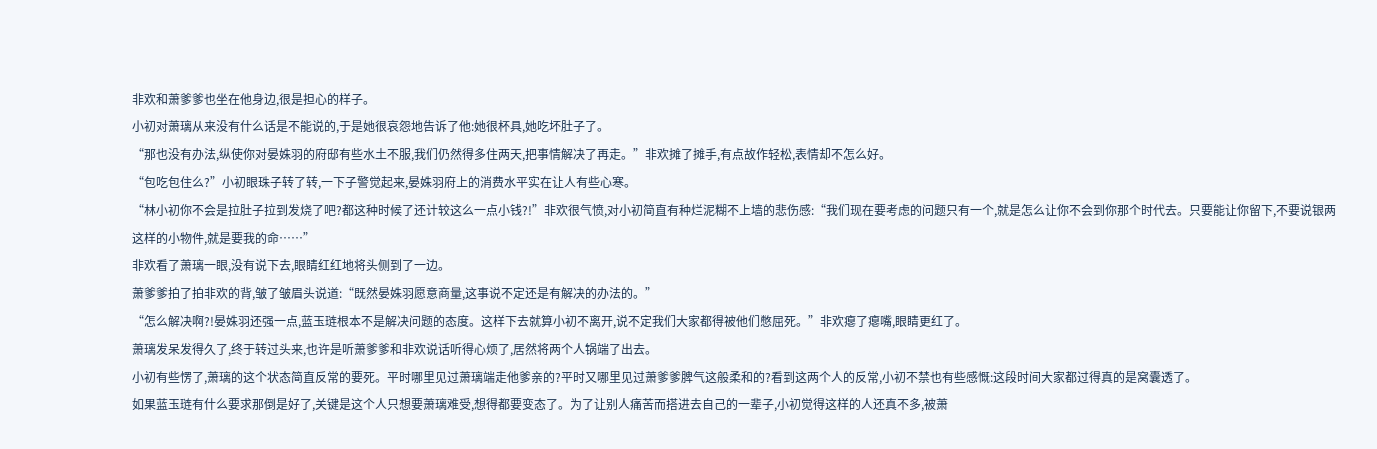非欢和萧爹爹也坐在他身边,很是担心的样子。
小初对萧璃从来没有什么话是不能说的,于是她很哀怨地告诉了他:她很杯具,她吃坏肚子了。
“那也没有办法,纵使你对晏姝羽的府邸有些水土不服,我们仍然得多住两天,把事情解决了再走。”非欢摊了摊手,有点故作轻松,表情却不怎么好。
“包吃包住么?”小初眼珠子转了转,一下子警觉起来,晏姝羽府上的消费水平实在让人有些心寒。
“林小初你不会是拉肚子拉到发烧了吧?都这种时候了还计较这么一点小钱?!”非欢很气愤,对小初简直有种烂泥糊不上墙的悲伤感:“我们现在要考虑的问题只有一个,就是怎么让你不会到你那个时代去。只要能让你留下,不要说银两这样的小物件,就是要我的命……”
非欢看了萧璃一眼,没有说下去,眼睛红红地将头侧到了一边。
萧爹爹拍了拍非欢的背,皱了皱眉头说道:“既然晏姝羽愿意商量,这事说不定还是有解决的办法的。”
“怎么解决啊?!晏姝羽还强一点,蓝玉琏根本不是解决问题的态度。这样下去就算小初不离开,说不定我们大家都得被他们憋屈死。”非欢瘪了瘪嘴,眼睛更红了。
萧璃发呆发得久了,终于转过头来,也许是听萧爹爹和非欢说话听得心烦了,居然将两个人锅端了出去。
小初有些愣了,萧璃的这个状态简直反常的要死。平时哪里见过萧璃端走他爹亲的?平时又哪里见过萧爹爹脾气这般柔和的?看到这两个人的反常,小初不禁也有些感慨:这段时间大家都过得真的是窝囊透了。
如果蓝玉琏有什么要求那倒是好了,关键是这个人只想要萧璃难受,想得都要变态了。为了让别人痛苦而搭进去自己的一辈子,小初觉得这样的人还真不多,被萧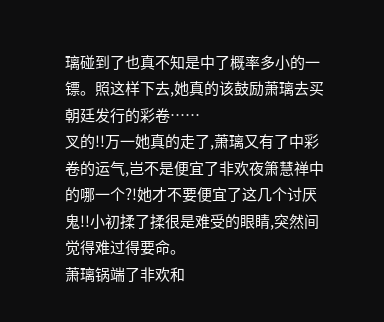璃碰到了也真不知是中了概率多小的一镖。照这样下去,她真的该鼓励萧璃去买朝廷发行的彩卷……
叉的!!万一她真的走了,萧璃又有了中彩卷的运气,岂不是便宜了非欢夜箫慧禅中的哪一个?!她才不要便宜了这几个讨厌鬼!!小初揉了揉很是难受的眼睛,突然间觉得难过得要命。
萧璃锅端了非欢和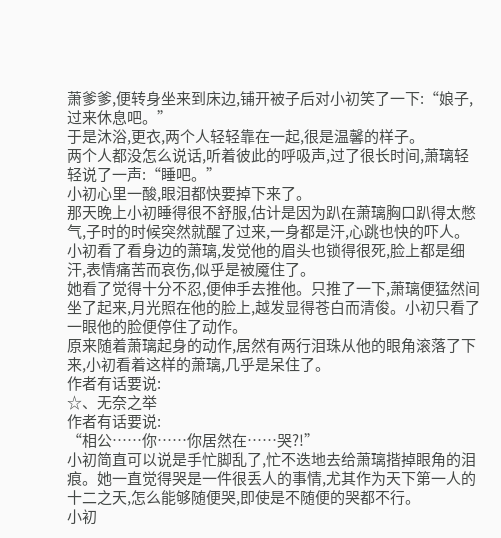萧爹爹,便转身坐来到床边,铺开被子后对小初笑了一下:“娘子,过来休息吧。”
于是沐浴,更衣,两个人轻轻靠在一起,很是温馨的样子。
两个人都没怎么说话,听着彼此的呼吸声,过了很长时间,萧璃轻轻说了一声:“睡吧。”
小初心里一酸,眼泪都快要掉下来了。
那天晚上小初睡得很不舒服,估计是因为趴在萧璃胸口趴得太憋气,子时的时候突然就醒了过来,一身都是汗,心跳也快的吓人。
小初看了看身边的萧璃,发觉他的眉头也锁得很死,脸上都是细汗,表情痛苦而哀伤,似乎是被魇住了。
她看了觉得十分不忍,便伸手去推他。只推了一下,萧璃便猛然间坐了起来,月光照在他的脸上,越发显得苍白而清俊。小初只看了一眼他的脸便停住了动作。
原来随着萧璃起身的动作,居然有两行泪珠从他的眼角滚落了下来,小初看着这样的萧璃,几乎是呆住了。
作者有话要说:
☆、无奈之举
作者有话要说:
“相公……你……你居然在……哭?!”
小初简直可以说是手忙脚乱了,忙不迭地去给萧璃揩掉眼角的泪痕。她一直觉得哭是一件很丢人的事情,尤其作为天下第一人的十二之天,怎么能够随便哭,即使是不随便的哭都不行。
小初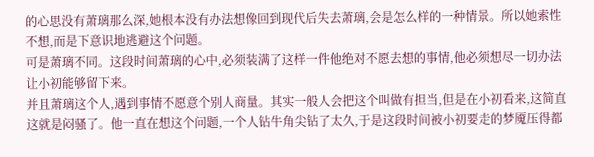的心思没有萧璃那么深,她根本没有办法想像回到现代后失去萧璃,会是怎么样的一种情景。所以她索性不想,而是下意识地逃避这个问题。
可是萧璃不同。这段时间萧璃的心中,必须装满了这样一件他绝对不愿去想的事情,他必须想尽一切办法让小初能够留下来。
并且萧璃这个人,遇到事情不愿意个别人商量。其实一般人会把这个叫做有担当,但是在小初看来,这简直这就是闷骚了。他一直在想这个问题,一个人钻牛角尖钻了太久,于是这段时间被小初要走的梦魇压得都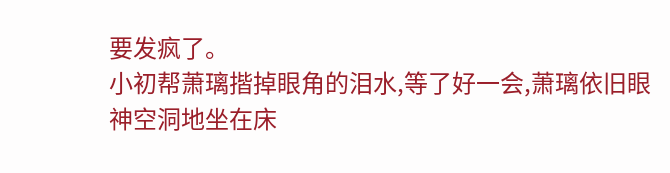要发疯了。
小初帮萧璃揩掉眼角的泪水,等了好一会,萧璃依旧眼神空洞地坐在床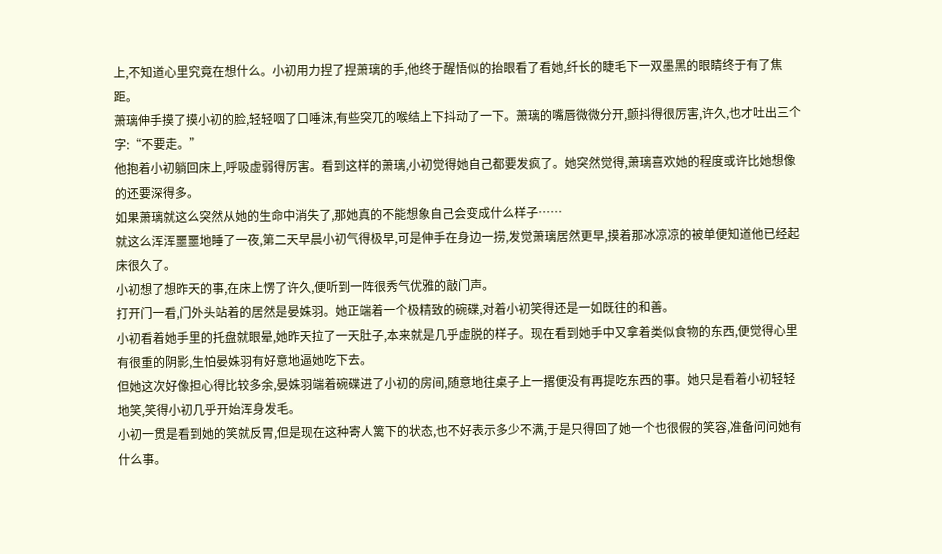上,不知道心里究竟在想什么。小初用力捏了捏萧璃的手,他终于醒悟似的抬眼看了看她,纤长的睫毛下一双墨黑的眼睛终于有了焦距。
萧璃伸手摸了摸小初的脸,轻轻咽了口唾沫,有些突兀的喉结上下抖动了一下。萧璃的嘴唇微微分开,颤抖得很厉害,许久,也才吐出三个字:“不要走。”
他抱着小初躺回床上,呼吸虚弱得厉害。看到这样的萧璃,小初觉得她自己都要发疯了。她突然觉得,萧璃喜欢她的程度或许比她想像的还要深得多。
如果萧璃就这么突然从她的生命中消失了,那她真的不能想象自己会变成什么样子……
就这么浑浑噩噩地睡了一夜,第二天早晨小初气得极早,可是伸手在身边一捞,发觉萧璃居然更早,摸着那冰凉凉的被单便知道他已经起床很久了。
小初想了想昨天的事,在床上愣了许久,便听到一阵很秀气优雅的敲门声。
打开门一看,门外头站着的居然是晏姝羽。她正端着一个极精致的碗碟,对着小初笑得还是一如既往的和善。
小初看着她手里的托盘就眼晕,她昨天拉了一天肚子,本来就是几乎虚脱的样子。现在看到她手中又拿着类似食物的东西,便觉得心里有很重的阴影,生怕晏姝羽有好意地逼她吃下去。
但她这次好像担心得比较多余,晏姝羽端着碗碟进了小初的房间,随意地往桌子上一撂便没有再提吃东西的事。她只是看着小初轻轻地笑,笑得小初几乎开始浑身发毛。
小初一贯是看到她的笑就反胃,但是现在这种寄人篱下的状态,也不好表示多少不满,于是只得回了她一个也很假的笑容,准备问问她有什么事。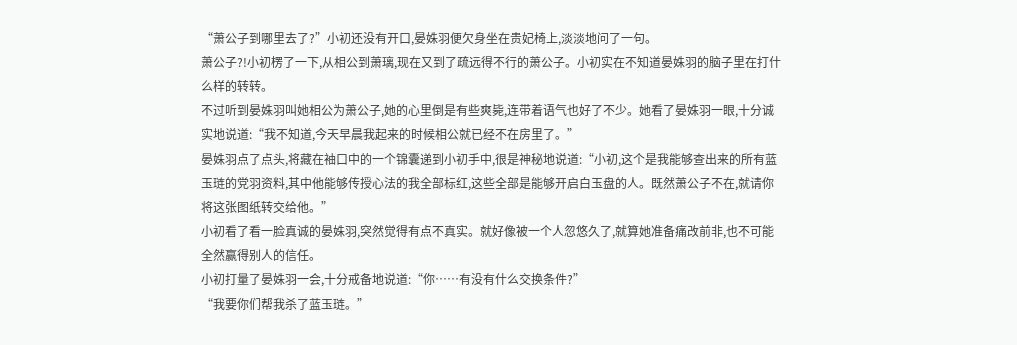“萧公子到哪里去了?”小初还没有开口,晏姝羽便欠身坐在贵妃椅上,淡淡地问了一句。
萧公子?!小初楞了一下,从相公到萧璃,现在又到了疏远得不行的萧公子。小初实在不知道晏姝羽的脑子里在打什么样的转转。
不过听到晏姝羽叫她相公为萧公子,她的心里倒是有些爽毙,连带着语气也好了不少。她看了晏姝羽一眼,十分诚实地说道:“我不知道,今天早晨我起来的时候相公就已经不在房里了。”
晏姝羽点了点头,将藏在袖口中的一个锦囊递到小初手中,很是神秘地说道:“小初,这个是我能够查出来的所有蓝玉琏的党羽资料,其中他能够传授心法的我全部标红,这些全部是能够开启白玉盘的人。既然萧公子不在,就请你将这张图纸转交给他。”
小初看了看一脸真诚的晏姝羽,突然觉得有点不真实。就好像被一个人忽悠久了,就算她准备痛改前非,也不可能全然赢得别人的信任。
小初打量了晏姝羽一会,十分戒备地说道:“你……有没有什么交换条件?”
“我要你们帮我杀了蓝玉琏。”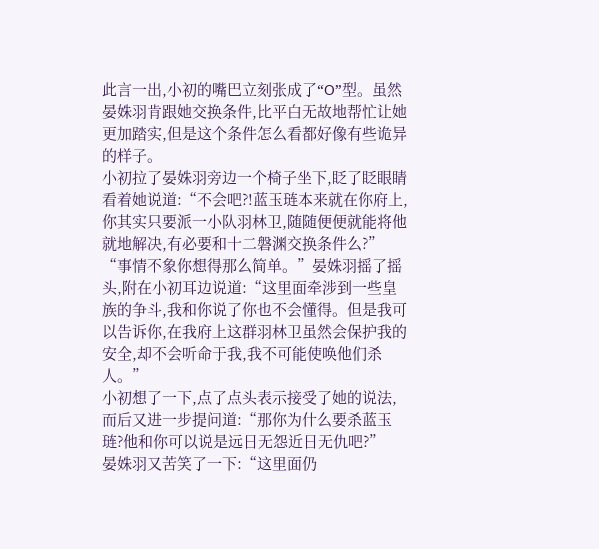此言一出,小初的嘴巴立刻张成了“O”型。虽然晏姝羽肯跟她交换条件,比平白无故地帮忙让她更加踏实,但是这个条件怎么看都好像有些诡异的样子。
小初拉了晏姝羽旁边一个椅子坐下,眨了眨眼睛看着她说道:“不会吧?!蓝玉琏本来就在你府上,你其实只要派一小队羽林卫,随随便便就能将他就地解决,有必要和十二磐渊交换条件么?”
“事情不象你想得那么简单。”晏姝羽摇了摇头,附在小初耳边说道:“这里面牵涉到一些皇族的争斗,我和你说了你也不会懂得。但是我可以告诉你,在我府上这群羽林卫虽然会保护我的安全,却不会听命于我,我不可能使唤他们杀人。”
小初想了一下,点了点头表示接受了她的说法,而后又进一步提问道:“那你为什么要杀蓝玉琏?他和你可以说是远日无怨近日无仇吧?”
晏姝羽又苦笑了一下:“这里面仍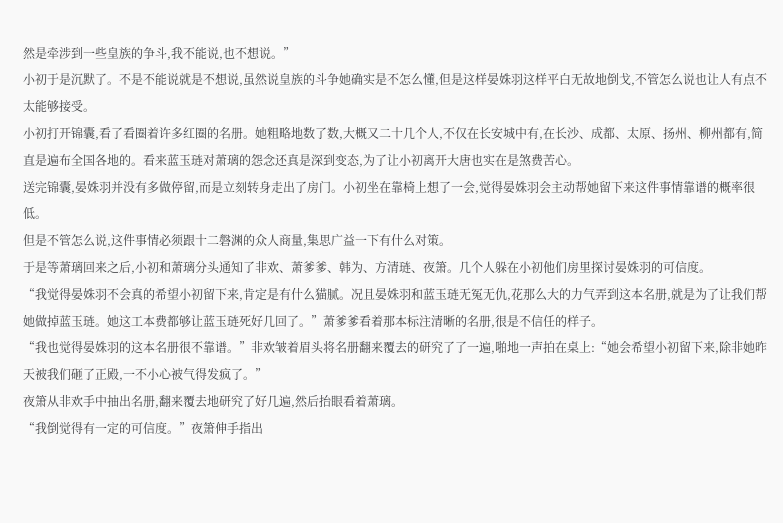然是牵涉到一些皇族的争斗,我不能说,也不想说。”
小初于是沉默了。不是不能说就是不想说,虽然说皇族的斗争她确实是不怎么懂,但是这样晏姝羽这样平白无故地倒戈,不管怎么说也让人有点不太能够接受。
小初打开锦囊,看了看圈着许多红圈的名册。她粗略地数了数,大概又二十几个人,不仅在长安城中有,在长沙、成都、太原、扬州、柳州都有,简直是遍布全国各地的。看来蓝玉琏对萧璃的怨念还真是深到变态,为了让小初离开大唐也实在是煞费苦心。
送完锦囊,晏姝羽并没有多做停留,而是立刻转身走出了房门。小初坐在靠椅上想了一会,觉得晏姝羽会主动帮她留下来这件事情靠谱的概率很低。
但是不管怎么说,这件事情必须跟十二磐渊的众人商量,集思广益一下有什么对策。
于是等萧璃回来之后,小初和萧璃分头通知了非欢、萧爹爹、韩为、方清琏、夜箫。几个人躲在小初他们房里探讨晏姝羽的可信度。
“我觉得晏姝羽不会真的希望小初留下来,肯定是有什么猫腻。况且晏姝羽和蓝玉琏无冤无仇,花那么大的力气弄到这本名册,就是为了让我们帮她做掉蓝玉琏。她这工本费都够让蓝玉琏死好几回了。”萧爹爹看着那本标注清晰的名册,很是不信任的样子。
“我也觉得晏姝羽的这本名册很不靠谱。”非欢皱着眉头将名册翻来覆去的研究了了一遍,啪地一声拍在桌上:“她会希望小初留下来,除非她昨天被我们砸了正殿,一不小心被气得发疯了。”
夜箫从非欢手中抽出名册,翻来覆去地研究了好几遍,然后抬眼看着萧璃。
“我倒觉得有一定的可信度。”夜箫伸手指出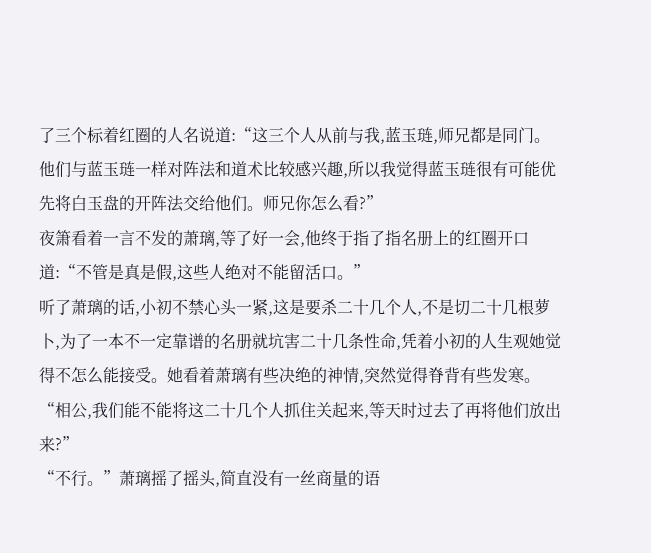了三个标着红圈的人名说道:“这三个人从前与我,蓝玉琏,师兄都是同门。他们与蓝玉琏一样对阵法和道术比较感兴趣,所以我觉得蓝玉琏很有可能优先将白玉盘的开阵法交给他们。师兄你怎么看?”
夜箫看着一言不发的萧璃,等了好一会,他终于指了指名册上的红圈开口道:“不管是真是假,这些人绝对不能留活口。”
听了萧璃的话,小初不禁心头一紧,这是要杀二十几个人,不是切二十几根萝卜,为了一本不一定靠谱的名册就坑害二十几条性命,凭着小初的人生观她觉得不怎么能接受。她看着萧璃有些决绝的神情,突然觉得脊背有些发寒。
“相公,我们能不能将这二十几个人抓住关起来,等天时过去了再将他们放出来?”
“不行。”萧璃摇了摇头,简直没有一丝商量的语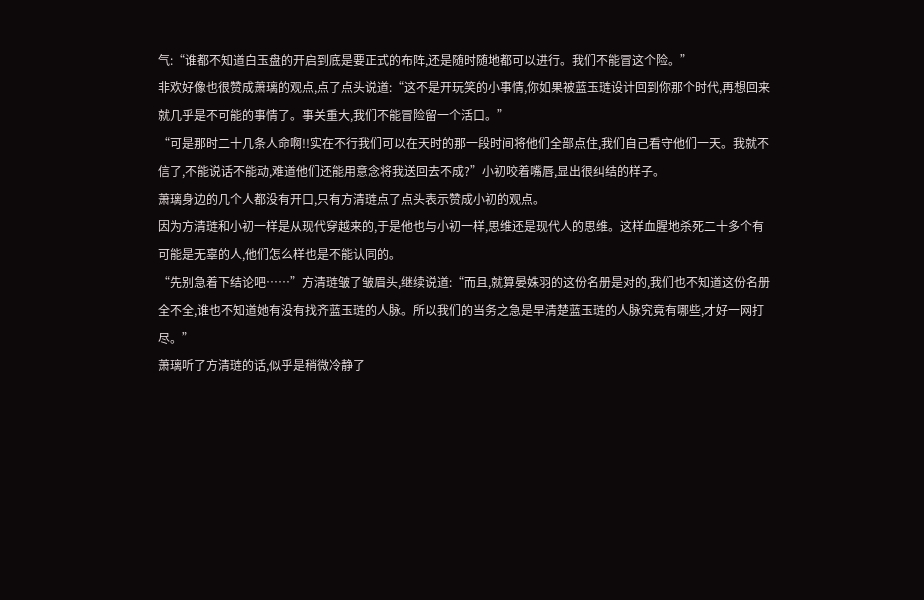气:“谁都不知道白玉盘的开启到底是要正式的布阵,还是随时随地都可以进行。我们不能冒这个险。”
非欢好像也很赞成萧璃的观点,点了点头说道:“这不是开玩笑的小事情,你如果被蓝玉琏设计回到你那个时代,再想回来就几乎是不可能的事情了。事关重大,我们不能冒险留一个活口。”
“可是那时二十几条人命啊!!实在不行我们可以在天时的那一段时间将他们全部点住,我们自己看守他们一天。我就不信了,不能说话不能动,难道他们还能用意念将我送回去不成?”小初咬着嘴唇,显出很纠结的样子。
萧璃身边的几个人都没有开口,只有方清琏点了点头表示赞成小初的观点。
因为方清琏和小初一样是从现代穿越来的,于是他也与小初一样,思维还是现代人的思维。这样血腥地杀死二十多个有可能是无辜的人,他们怎么样也是不能认同的。
“先别急着下结论吧……”方清琏皱了皱眉头,继续说道:“而且,就算晏姝羽的这份名册是对的,我们也不知道这份名册全不全,谁也不知道她有没有找齐蓝玉琏的人脉。所以我们的当务之急是早清楚蓝玉琏的人脉究竟有哪些,才好一网打尽。”
萧璃听了方清琏的话,似乎是稍微冷静了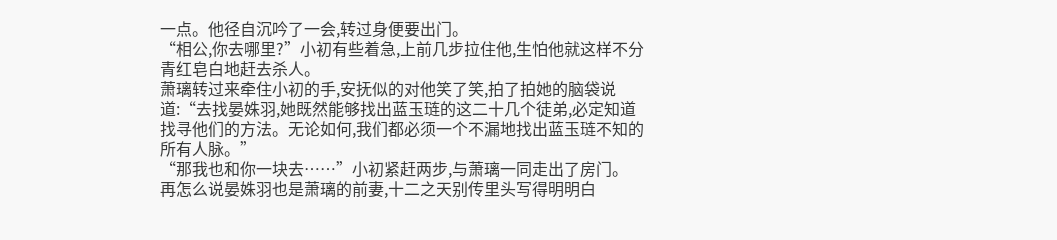一点。他径自沉吟了一会,转过身便要出门。
“相公,你去哪里?”小初有些着急,上前几步拉住他,生怕他就这样不分青红皂白地赶去杀人。
萧璃转过来牵住小初的手,安抚似的对他笑了笑,拍了拍她的脑袋说道:“去找晏姝羽,她既然能够找出蓝玉琏的这二十几个徒弟,必定知道找寻他们的方法。无论如何,我们都必须一个不漏地找出蓝玉琏不知的所有人脉。”
“那我也和你一块去……”小初紧赶两步,与萧璃一同走出了房门。
再怎么说晏姝羽也是萧璃的前妻,十二之天别传里头写得明明白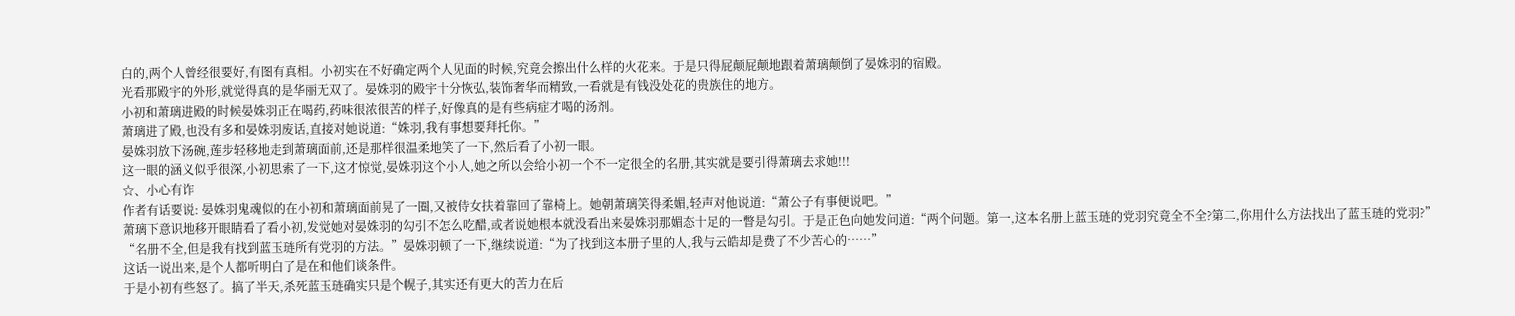白的,两个人曾经很要好,有图有真相。小初实在不好确定两个人见面的时候,究竟会擦出什么样的火花来。于是只得屁颠屁颠地跟着萧璃颠倒了晏姝羽的宿殿。
光看那殿宇的外形,就觉得真的是华丽无双了。晏姝羽的殿宇十分恢弘,装饰奢华而精致,一看就是有钱没处花的贵族住的地方。
小初和萧璃进殿的时候晏姝羽正在喝药,药味很浓很苦的样子,好像真的是有些病症才喝的汤剂。
萧璃进了殿,也没有多和晏姝羽废话,直接对她说道:“姝羽,我有事想要拜托你。”
晏姝羽放下汤碗,莲步轻移地走到萧璃面前,还是那样很温柔地笑了一下,然后看了小初一眼。
这一眼的涵义似乎很深,小初思索了一下,这才惊觉,晏姝羽这个小人,她之所以会给小初一个不一定很全的名册,其实就是要引得萧璃去求她!!!
☆、小心有诈
作者有话要说: 晏姝羽鬼魂似的在小初和萧璃面前晃了一圈,又被侍女扶着靠回了靠椅上。她朝萧璃笑得柔媚,轻声对他说道:“萧公子有事便说吧。”
萧璃下意识地移开眼睛看了看小初,发觉她对晏姝羽的勾引不怎么吃醋,或者说她根本就没看出来晏姝羽那媚态十足的一瞥是勾引。于是正色向她发问道:“两个问题。第一,这本名册上蓝玉琏的党羽究竟全不全?第二,你用什么方法找出了蓝玉琏的党羽?”
“名册不全,但是我有找到蓝玉琏所有党羽的方法。”晏姝羽顿了一下,继续说道:“为了找到这本册子里的人,我与云皓却是费了不少苦心的……”
这话一说出来,是个人都听明白了是在和他们谈条件。
于是小初有些怒了。搞了半天,杀死蓝玉琏确实只是个幌子,其实还有更大的苦力在后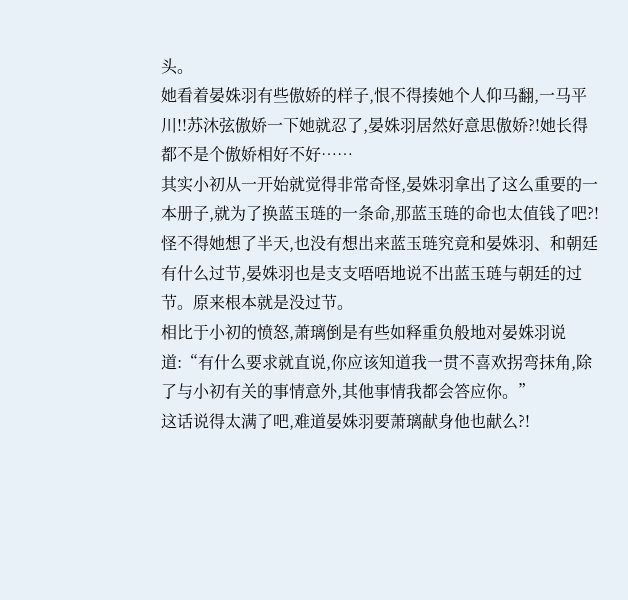头。
她看着晏姝羽有些傲娇的样子,恨不得揍她个人仰马翻,一马平川!!苏沐弦傲娇一下她就忍了,晏姝羽居然好意思傲娇?!她长得都不是个傲娇相好不好……
其实小初从一开始就觉得非常奇怪,晏姝羽拿出了这么重要的一本册子,就为了换蓝玉琏的一条命,那蓝玉琏的命也太值钱了吧?!怪不得她想了半天,也没有想出来蓝玉琏究竟和晏姝羽、和朝廷有什么过节,晏姝羽也是支支唔唔地说不出蓝玉琏与朝廷的过节。原来根本就是没过节。
相比于小初的愤怒,萧璃倒是有些如释重负般地对晏姝羽说道:“有什么要求就直说,你应该知道我一贯不喜欢拐弯抹角,除了与小初有关的事情意外,其他事情我都会答应你。”
这话说得太满了吧,难道晏姝羽要萧璃献身他也献么?!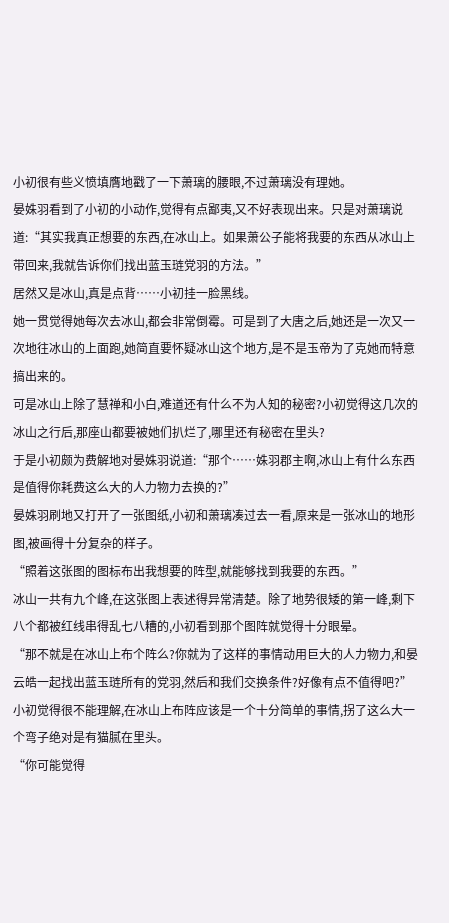小初很有些义愤填膺地戳了一下萧璃的腰眼,不过萧璃没有理她。
晏姝羽看到了小初的小动作,觉得有点鄙夷,又不好表现出来。只是对萧璃说道:“其实我真正想要的东西,在冰山上。如果萧公子能将我要的东西从冰山上带回来,我就告诉你们找出蓝玉琏党羽的方法。”
居然又是冰山,真是点背……小初挂一脸黑线。
她一贯觉得她每次去冰山,都会非常倒霉。可是到了大唐之后,她还是一次又一次地往冰山的上面跑,她简直要怀疑冰山这个地方,是不是玉帝为了克她而特意搞出来的。
可是冰山上除了慧禅和小白,难道还有什么不为人知的秘密?小初觉得这几次的冰山之行后,那座山都要被她们扒烂了,哪里还有秘密在里头?
于是小初颇为费解地对晏姝羽说道:“那个……姝羽郡主啊,冰山上有什么东西是值得你耗费这么大的人力物力去换的?”
晏姝羽刷地又打开了一张图纸,小初和萧璃凑过去一看,原来是一张冰山的地形图,被画得十分复杂的样子。
“照着这张图的图标布出我想要的阵型,就能够找到我要的东西。”
冰山一共有九个峰,在这张图上表述得异常清楚。除了地势很矮的第一峰,剩下八个都被红线串得乱七八糟的,小初看到那个图阵就觉得十分眼晕。
“那不就是在冰山上布个阵么?你就为了这样的事情动用巨大的人力物力,和晏云皓一起找出蓝玉琏所有的党羽,然后和我们交换条件?好像有点不值得吧?”小初觉得很不能理解,在冰山上布阵应该是一个十分简单的事情,拐了这么大一个弯子绝对是有猫腻在里头。
“你可能觉得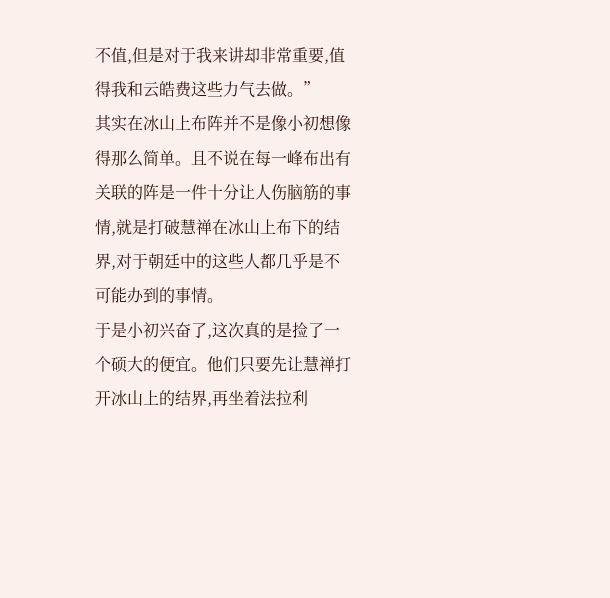不值,但是对于我来讲却非常重要,值得我和云皓费这些力气去做。”
其实在冰山上布阵并不是像小初想像得那么简单。且不说在每一峰布出有关联的阵是一件十分让人伤脑筋的事情,就是打破慧禅在冰山上布下的结界,对于朝廷中的这些人都几乎是不可能办到的事情。
于是小初兴奋了,这次真的是捡了一个硕大的便宜。他们只要先让慧禅打开冰山上的结界,再坐着法拉利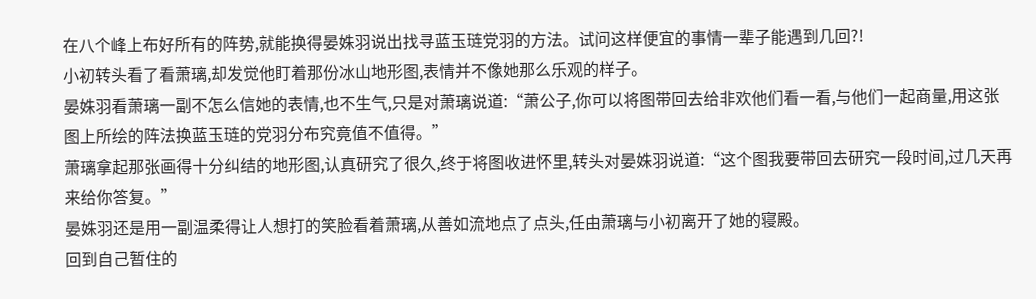在八个峰上布好所有的阵势,就能换得晏姝羽说出找寻蓝玉琏党羽的方法。试问这样便宜的事情一辈子能遇到几回?!
小初转头看了看萧璃,却发觉他盯着那份冰山地形图,表情并不像她那么乐观的样子。
晏姝羽看萧璃一副不怎么信她的表情,也不生气,只是对萧璃说道:“萧公子,你可以将图带回去给非欢他们看一看,与他们一起商量,用这张图上所绘的阵法换蓝玉琏的党羽分布究竟值不值得。”
萧璃拿起那张画得十分纠结的地形图,认真研究了很久,终于将图收进怀里,转头对晏姝羽说道:“这个图我要带回去研究一段时间,过几天再来给你答复。”
晏姝羽还是用一副温柔得让人想打的笑脸看着萧璃,从善如流地点了点头,任由萧璃与小初离开了她的寝殿。
回到自己暂住的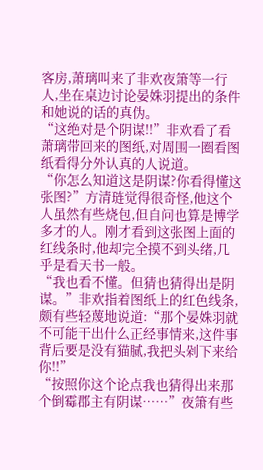客房,萧璃叫来了非欢夜箫等一行人,坐在桌边讨论晏姝羽提出的条件和她说的话的真伪。
“这绝对是个阴谋!!”非欢看了看萧璃带回来的图纸,对周围一圈看图纸看得分外认真的人说道。
“你怎么知道这是阴谋?你看得懂这张图?”方清琏觉得很奇怪,他这个人虽然有些烧包,但自问也算是博学多才的人。刚才看到这张图上面的红线条时,他却完全摸不到头绪,几乎是看天书一般。
“我也看不懂。但猜也猜得出是阴谋。”非欢指着图纸上的红色线条,颇有些轻蔑地说道:“那个晏姝羽就不可能干出什么正经事情来,这件事背后要是没有猫腻,我把头剁下来给你!!”
“按照你这个论点我也猜得出来那个倒霉郡主有阴谋……”夜箫有些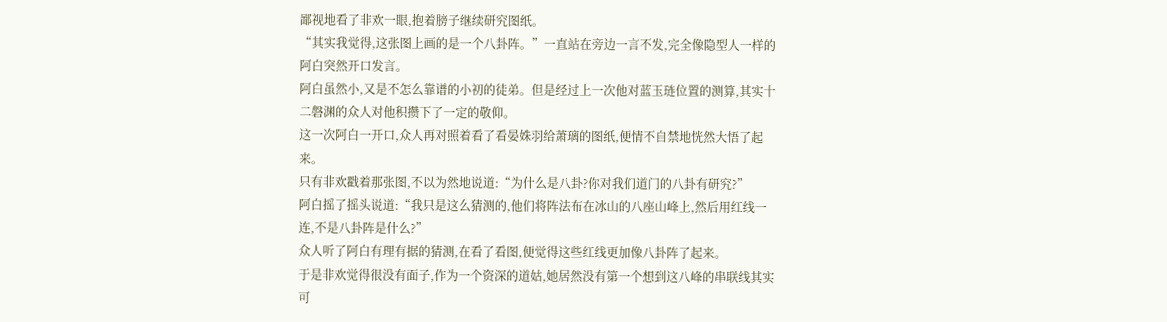鄙视地看了非欢一眼,抱着膀子继续研究图纸。
“其实我觉得,这张图上画的是一个八卦阵。”一直站在旁边一言不发,完全像隐型人一样的阿白突然开口发言。
阿白虽然小,又是不怎么靠谱的小初的徒弟。但是经过上一次他对蓝玉琏位置的测算,其实十二磐渊的众人对他积攒下了一定的敬仰。
这一次阿白一开口,众人再对照着看了看晏姝羽给萧璃的图纸,便情不自禁地恍然大悟了起来。
只有非欢戳着那张图,不以为然地说道:“为什么是八卦?你对我们道门的八卦有研究?”
阿白摇了摇头说道:“我只是这么猜测的,他们将阵法布在冰山的八座山峰上,然后用红线一连,不是八卦阵是什么?”
众人听了阿白有理有据的猜测,在看了看图,便觉得这些红线更加像八卦阵了起来。
于是非欢觉得很没有面子,作为一个资深的道姑,她居然没有第一个想到这八峰的串联线其实可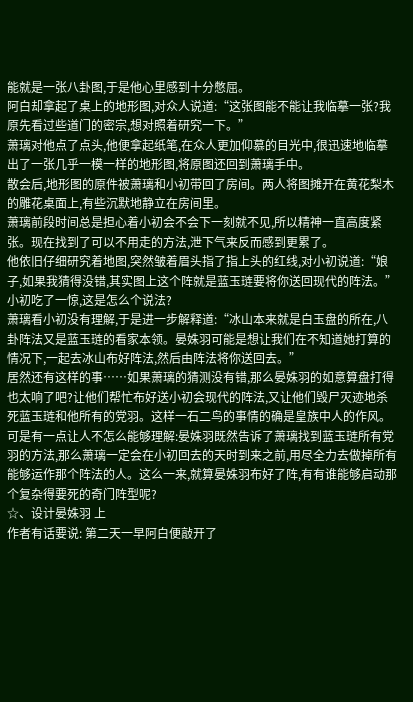能就是一张八卦图,于是他心里感到十分憋屈。
阿白却拿起了桌上的地形图,对众人说道:“这张图能不能让我临摹一张?我原先看过些道门的密宗,想对照着研究一下。”
萧璃对他点了点头,他便拿起纸笔,在众人更加仰慕的目光中,很迅速地临摹出了一张几乎一模一样的地形图,将原图还回到萧璃手中。
散会后,地形图的原件被萧璃和小初带回了房间。两人将图摊开在黄花梨木的雕花桌面上,有些沉默地静立在房间里。
萧璃前段时间总是担心着小初会不会下一刻就不见,所以精神一直高度紧张。现在找到了可以不用走的方法,泄下气来反而感到更累了。
他依旧仔细研究着地图,突然皱着眉头指了指上头的红线,对小初说道:“娘子,如果我猜得没错,其实图上这个阵就是蓝玉琏要将你送回现代的阵法。”
小初吃了一惊,这是怎么个说法?
萧璃看小初没有理解,于是进一步解释道:“冰山本来就是白玉盘的所在,八卦阵法又是蓝玉琏的看家本领。晏姝羽可能是想让我们在不知道她打算的情况下,一起去冰山布好阵法,然后由阵法将你送回去。”
居然还有这样的事……如果萧璃的猜测没有错,那么晏姝羽的如意算盘打得也太响了吧?让他们帮忙布好送小初会现代的阵法,又让他们毁尸灭迹地杀死蓝玉琏和他所有的党羽。这样一石二鸟的事情的确是皇族中人的作风。
可是有一点让人不怎么能够理解:晏姝羽既然告诉了萧璃找到蓝玉琏所有党羽的方法,那么萧璃一定会在小初回去的天时到来之前,用尽全力去做掉所有能够运作那个阵法的人。这么一来,就算晏姝羽布好了阵,有有谁能够启动那个复杂得要死的奇门阵型呢?
☆、设计晏姝羽 上
作者有话要说: 第二天一早阿白便敲开了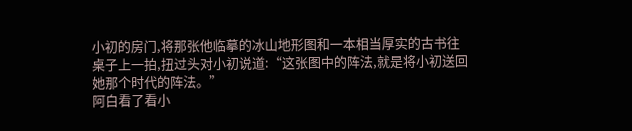小初的房门,将那张他临摹的冰山地形图和一本相当厚实的古书往桌子上一拍,扭过头对小初说道:“这张图中的阵法,就是将小初送回她那个时代的阵法。”
阿白看了看小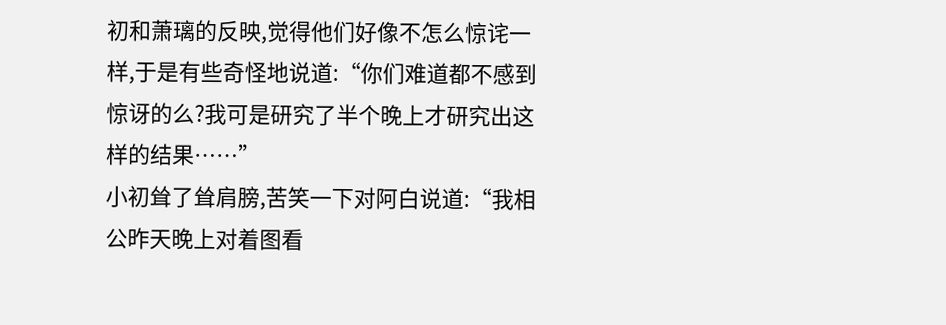初和萧璃的反映,觉得他们好像不怎么惊诧一样,于是有些奇怪地说道:“你们难道都不感到惊讶的么?我可是研究了半个晚上才研究出这样的结果……”
小初耸了耸肩膀,苦笑一下对阿白说道:“我相公昨天晚上对着图看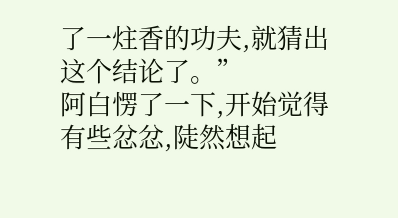了一炷香的功夫,就猜出这个结论了。”
阿白愣了一下,开始觉得有些忿忿,陡然想起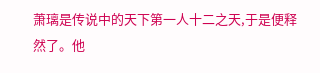萧璃是传说中的天下第一人十二之天,于是便释然了。他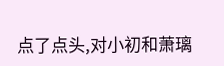点了点头,对小初和萧璃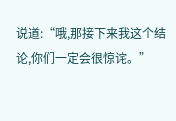说道:“哦,那接下来我这个结论,你们一定会很惊诧。”